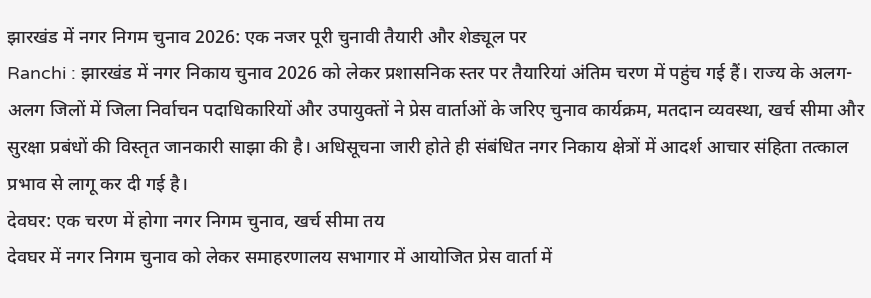झारखंड में नगर निगम चुनाव 2026: एक नजर पूरी चुनावी तैयारी और शेड्यूल पर
Ranchi : झारखंड में नगर निकाय चुनाव 2026 को लेकर प्रशासनिक स्तर पर तैयारियां अंतिम चरण में पहुंच गई हैं। राज्य के अलग-अलग जिलों में जिला निर्वाचन पदाधिकारियों और उपायुक्तों ने प्रेस वार्ताओं के जरिए चुनाव कार्यक्रम, मतदान व्यवस्था, खर्च सीमा और सुरक्षा प्रबंधों की विस्तृत जानकारी साझा की है। अधिसूचना जारी होते ही संबंधित नगर निकाय क्षेत्रों में आदर्श आचार संहिता तत्काल प्रभाव से लागू कर दी गई है।
देवघर: एक चरण में होगा नगर निगम चुनाव, खर्च सीमा तय
देवघर में नगर निगम चुनाव को लेकर समाहरणालय सभागार में आयोजित प्रेस वार्ता में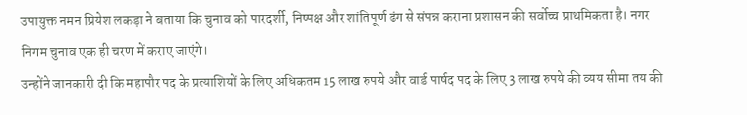उपायुक्त नमन प्रियेश लकड़ा ने बताया कि चुनाव को पारदर्शी, निष्पक्ष और शांतिपूर्ण ढंग से संपन्न कराना प्रशासन की सर्वोच्च प्राथमिकता है। नगर निगम चुनाव एक ही चरण में कराए जाएंगे।
उन्होंने जानकारी दी कि महापौर पद के प्रत्याशियों के लिए अधिकतम 15 लाख रुपये और वार्ड पार्षद पद के लिए 3 लाख रुपये की व्यय सीमा तय की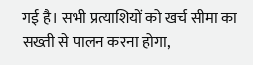गई है। सभी प्रत्याशियों को खर्च सीमा का सख्ती से पालन करना होगा,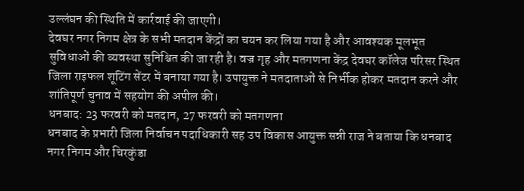उल्लंघन की स्थिति में कार्रवाई की जाएगी।
देवघर नगर निगम क्षेत्र के सभी मतदान केंद्रों का चयन कर लिया गया है और आवश्यक मूलभूत सुविधाओं की व्यवस्था सुनिश्चित की जा रही है। वज्र गृह और मतगणना केंद्र देवघर कॉलेज परिसर स्थित जिला राइफल शूटिंग सेंटर में बनाया गया है। उपायुक्त ने मतदाताओं से निर्भीक होकर मतदान करने और शांतिपूर्ण चुनाव में सहयोग की अपील की।
धनबाद: 23 फरवरी को मतदान, 27 फरवरी को मतगणना
धनबाद के प्रभारी जिला निर्वाचन पदाधिकारी सह उप विकास आयुक्त सन्नी राज ने बताया कि धनबाद नगर निगम और चिरकुंडा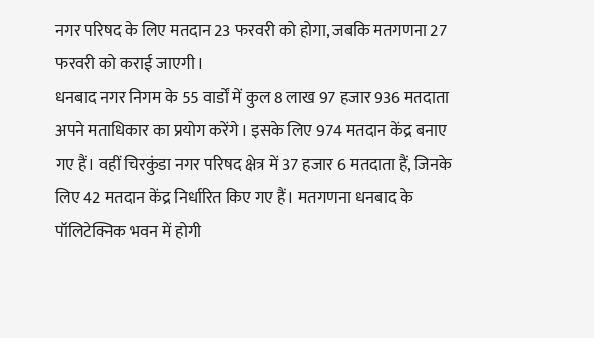नगर परिषद के लिए मतदान 23 फरवरी को होगा, जबकि मतगणना 27 फरवरी को कराई जाएगी।
धनबाद नगर निगम के 55 वार्डों में कुल 8 लाख 97 हजार 936 मतदाता अपने मताधिकार का प्रयोग करेंगे। इसके लिए 974 मतदान केंद्र बनाए गए हैं। वहीं चिरकुंडा नगर परिषद क्षेत्र में 37 हजार 6 मतदाता हैं, जिनके लिए 42 मतदान केंद्र निर्धारित किए गए हैं। मतगणना धनबाद के पॉलिटेक्निक भवन में होगी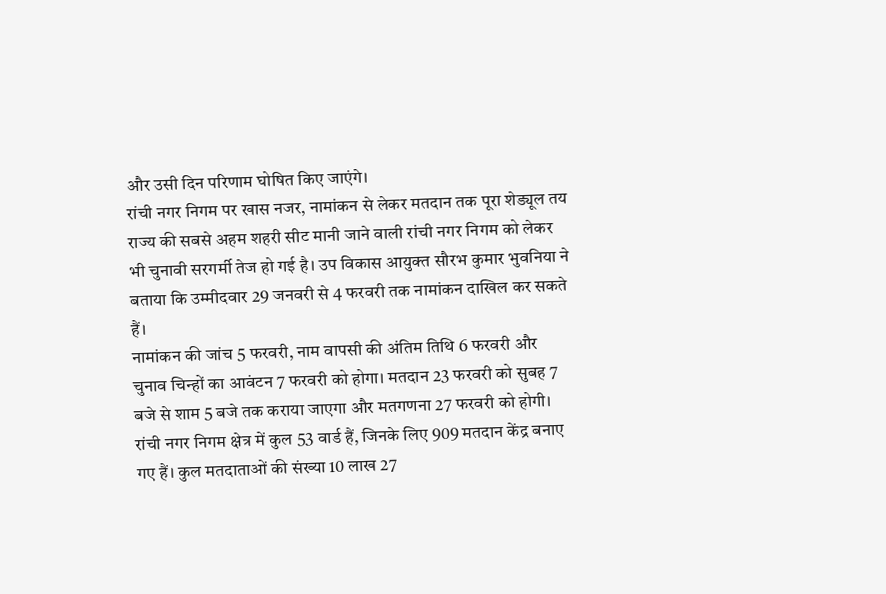और उसी दिन परिणाम घोषित किए जाएंगे।
रांची नगर निगम पर खास नजर, नामांकन से लेकर मतदान तक पूरा शेड्यूल तय
राज्य की सबसे अहम शहरी सीट मानी जाने वाली रांची नगर निगम को लेकर भी चुनावी सरगर्मी तेज हो गई है। उप विकास आयुक्त सौरभ कुमार भुवनिया ने बताया कि उम्मीदवार 29 जनवरी से 4 फरवरी तक नामांकन दाखिल कर सकते हैं।
नामांकन की जांच 5 फरवरी, नाम वापसी की अंतिम तिथि 6 फरवरी और चुनाव चिन्हों का आवंटन 7 फरवरी को होगा। मतदान 23 फरवरी को सुबह 7 बजे से शाम 5 बजे तक कराया जाएगा और मतगणना 27 फरवरी को होगी।
रांची नगर निगम क्षेत्र में कुल 53 वार्ड हैं, जिनके लिए 909 मतदान केंद्र बनाए गए हैं। कुल मतदाताओं की संख्या 10 लाख 27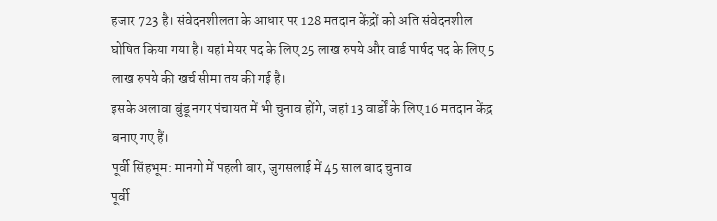हजार 723 है। संवेदनशीलता के आधार पर 128 मतदान केंद्रों को अति संवेदनशील घोषित किया गया है। यहां मेयर पद के लिए 25 लाख रुपये और वार्ड पार्षद पद के लिए 5 लाख रुपये की खर्च सीमा तय की गई है।
इसके अलावा बुंडू नगर पंचायत में भी चुनाव होंगे, जहां 13 वार्डों के लिए 16 मतदान केंद्र बनाए गए हैं।
पूर्वी सिंहभूम: मानगो में पहली बार, जुगसलाई में 45 साल बाद चुनाव
पूर्वी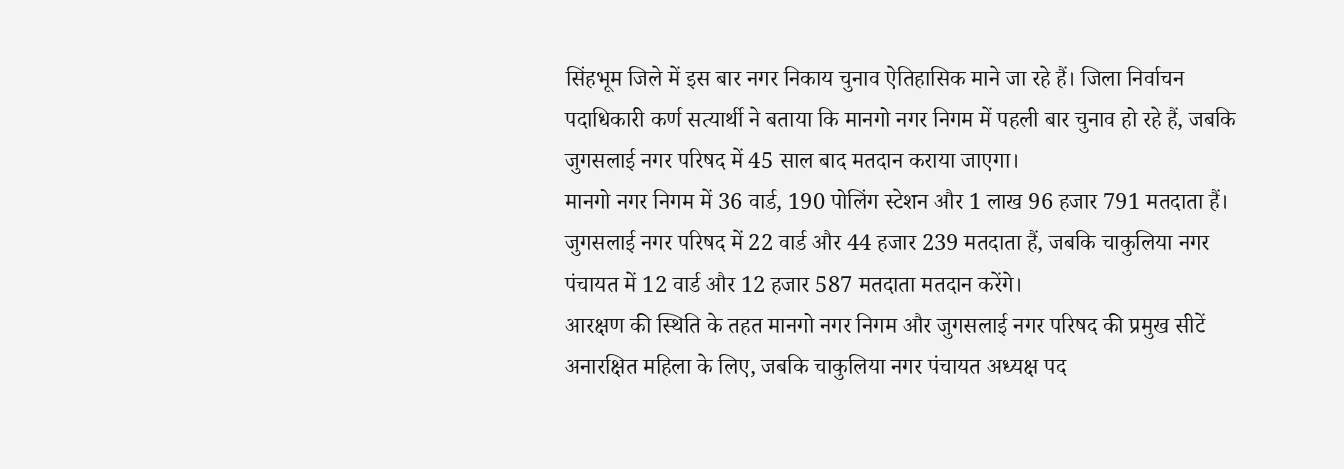सिंहभूम जिले में इस बार नगर निकाय चुनाव ऐतिहासिक माने जा रहे हैं। जिला निर्वाचन पदाधिकारी कर्ण सत्यार्थी ने बताया कि मानगो नगर निगम में पहली बार चुनाव हो रहे हैं, जबकि जुगसलाई नगर परिषद में 45 साल बाद मतदान कराया जाएगा।
मानगो नगर निगम में 36 वार्ड, 190 पोलिंग स्टेशन और 1 लाख 96 हजार 791 मतदाता हैं। जुगसलाई नगर परिषद में 22 वार्ड और 44 हजार 239 मतदाता हैं, जबकि चाकुलिया नगर पंचायत में 12 वार्ड और 12 हजार 587 मतदाता मतदान करेंगे।
आरक्षण की स्थिति के तहत मानगो नगर निगम और जुगसलाई नगर परिषद की प्रमुख सीटें अनारक्षित महिला के लिए, जबकि चाकुलिया नगर पंचायत अध्यक्ष पद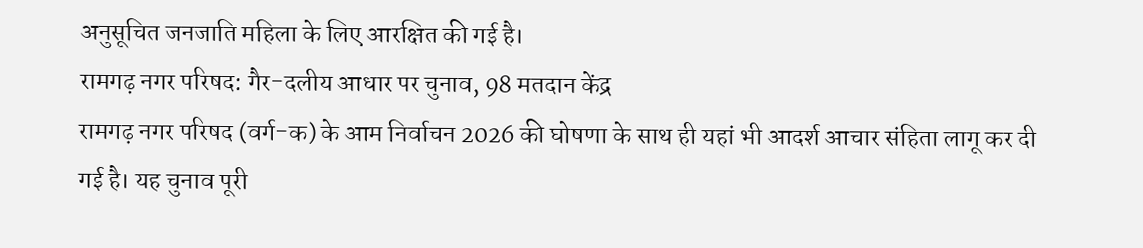अनुसूचित जनजाति महिला के लिए आरक्षित की गई है।
रामगढ़ नगर परिषद: गैर-दलीय आधार पर चुनाव, 98 मतदान केंद्र
रामगढ़ नगर परिषद (वर्ग-क) के आम निर्वाचन 2026 की घोषणा के साथ ही यहां भी आदर्श आचार संहिता लागू कर दी गई है। यह चुनाव पूरी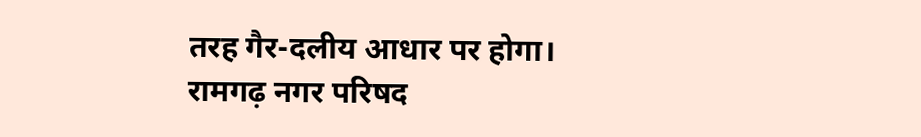तरह गैर-दलीय आधार पर होगा।
रामगढ़ नगर परिषद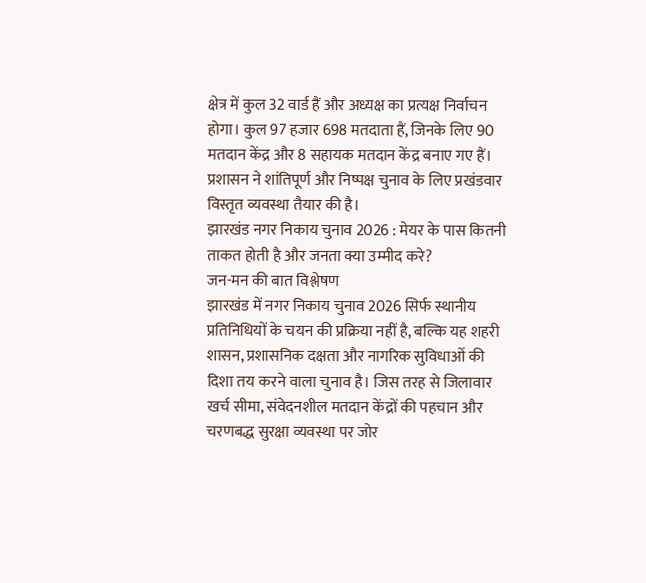क्षेत्र में कुल 32 वार्ड हैं और अध्यक्ष का प्रत्यक्ष निर्वाचन होगा। कुल 97 हजार 698 मतदाता हैं, जिनके लिए 90 मतदान केंद्र और 8 सहायक मतदान केंद्र बनाए गए हैं। प्रशासन ने शांतिपूर्ण और निष्पक्ष चुनाव के लिए प्रखंडवार विस्तृत व्यवस्था तैयार की है।
झारखंड नगर निकाय चुनाव 2026 : मेयर के पास कितनी ताकत होती है और जनता क्या उम्मीद करे?
जन-मन की बात विश्लेषण
झारखंड में नगर निकाय चुनाव 2026 सिर्फ स्थानीय प्रतिनिधियों के चयन की प्रक्रिया नहीं है, बल्कि यह शहरी शासन, प्रशासनिक दक्षता और नागरिक सुविधाओं की दिशा तय करने वाला चुनाव है। जिस तरह से जिलावार खर्च सीमा, संवेदनशील मतदान केंद्रों की पहचान और चरणबद्ध सुरक्षा व्यवस्था पर जोर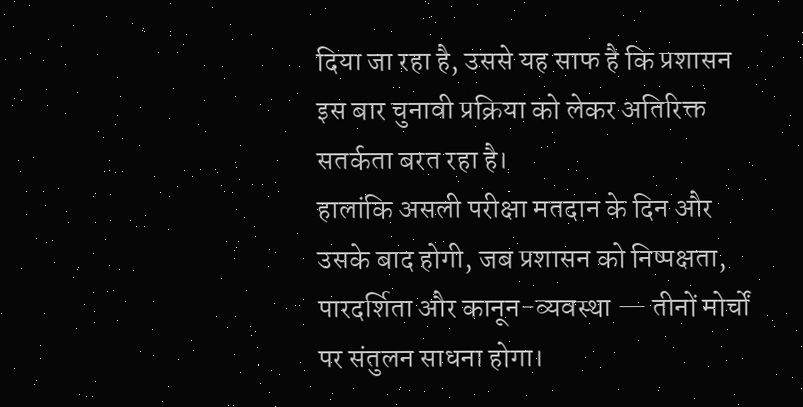दिया जा रहा है, उससे यह साफ है कि प्रशासन इस बार चुनावी प्रक्रिया को लेकर अतिरिक्त सतर्कता बरत रहा है।
हालांकि असली परीक्षा मतदान के दिन और उसके बाद होगी, जब प्रशासन को निष्पक्षता, पारदर्शिता और कानून-व्यवस्था — तीनों मोर्चों पर संतुलन साधना होगा।